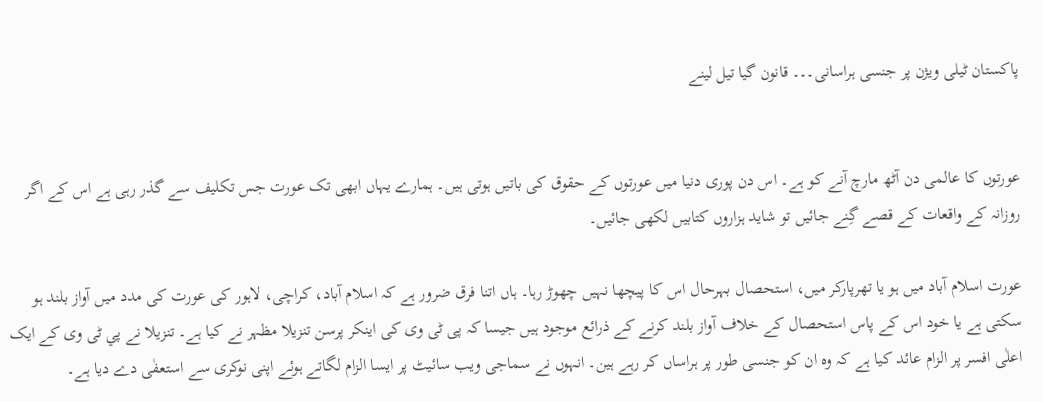پاکستان ٹیلی ویژن پر جنسی ہراسانی۔۔۔ قانون گیا تیل لینے


عورتوں کا عالمی دن آٹھ مارچ آنے کو ہے۔ اس دن پوری دنیا میں عورتوں کے حقوق کی باتیں ہوتی ہیں۔ ہمارے یہاں ابھی تک عورت جس تکلیف سے گذر رہی ہے اس کے اگر روزانہ کے واقعات کے قصے گِنے جائیں تو شاید ہزاروں کتابیں لکھی جائیں۔

عورت اسلام آباد میں ہو یا تھرپارکر میں، استحصال بہرحال اس کا پیچھا نہیں چھوڑ رہا۔ ہاں اتنا فرق ضرور ہے کہ اسلام آباد، کراچی، لاہور کی عورت کی مدد میں آواز بلند ہو سکتی ہے یا خود اس کے پاس استحصال کے خلاف آواز بلند کرنے کے ذرائع موجود ہیں جیسا کہ پی ٹی وی کی اينکر پرسن تنزيلا مظہر نے کیا ہے۔ تنزيلا نے پي ٹی وی کے ایک اعلٰی افسر پر الزام عائد کیا ہے کہ وہ ان کو جنسی طور پر ہراساں کر رہے ہین۔ انہوں نے سماجی ویب سائیٹ پر ایسا الزام لگاتے ہوئے اپنی نوکری سے استعفٰی دے دیا ہے۔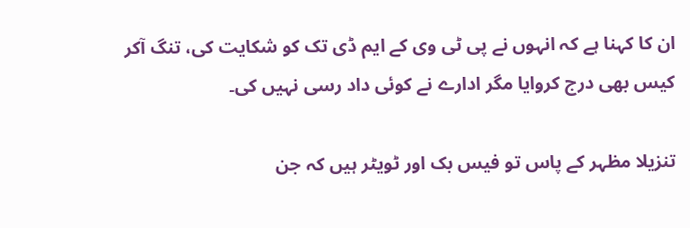ان کا کہنا ہے کہ انہوں نے پی ٹی وی کے ایم ڈی تک کو شکایت کی، تنگ آکر کیس بھی درج کروایا مگر ادارے نے کوئی داد رسی نہیں کی۔

تنزيلا مظہر کے پاس تو فیس بک اور ٹویٹر ہیں کہ جن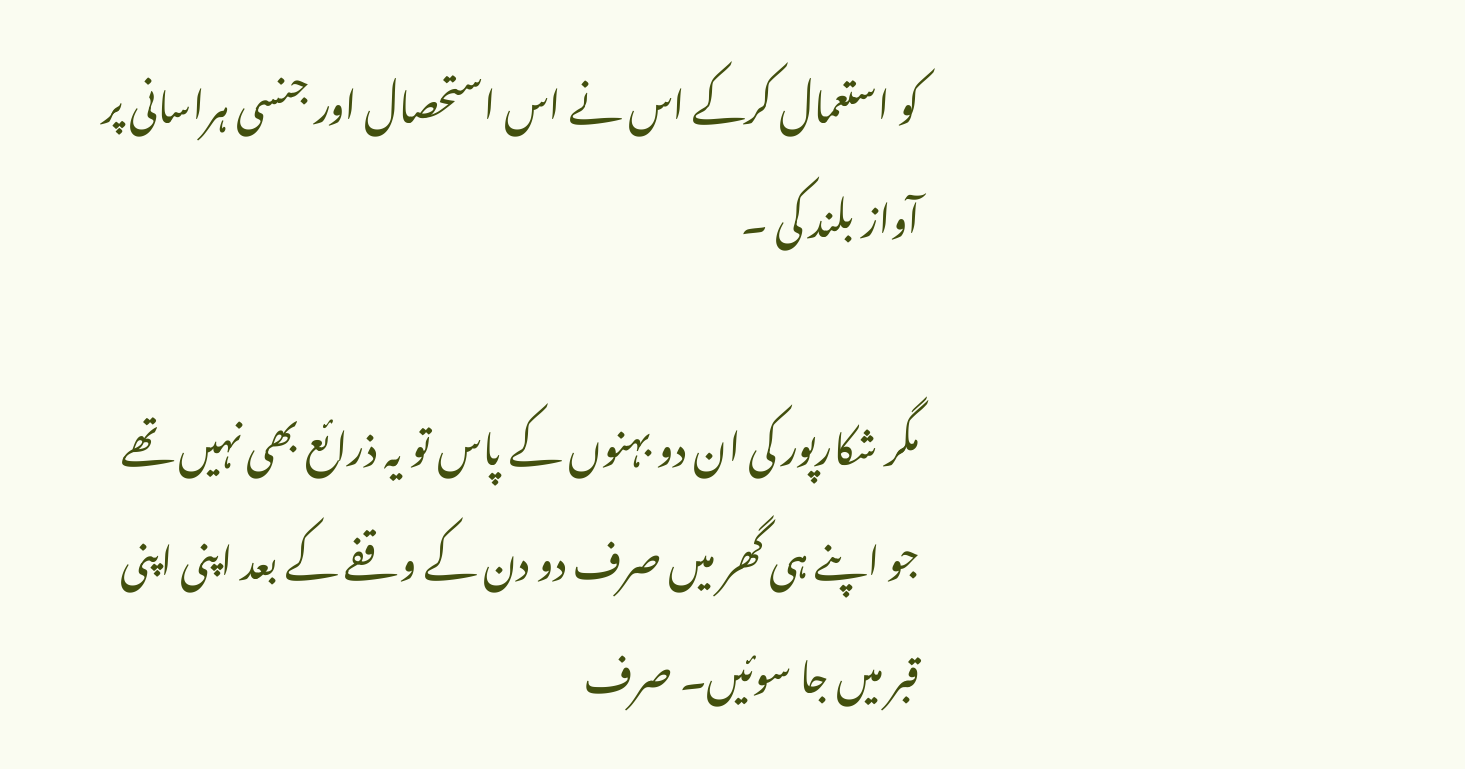کو استعمال کرکے اس نے اس استحصال اور جنسی ہراسانی پر آواز بلند کی ۔

مگر شکارپور کی ان دو بہنوں کے پاس تو یہ ذرائع بھی نہیں تھے جو اپنے ہی گھر میں صرف دو دن کے وقفے کے بعد اپنی اپنی قبر میں جا سوئیں۔ صرف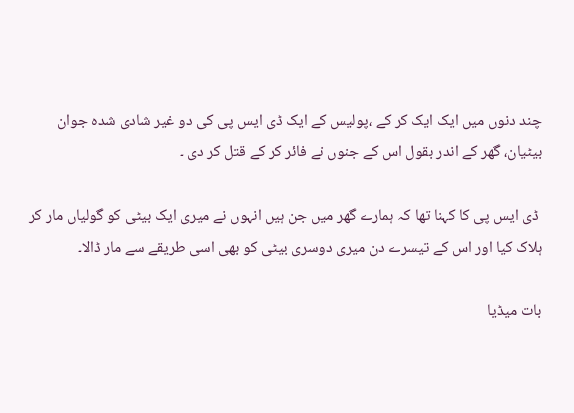چند دنوں میں ایک ایک کر کے ،پولیس کے ایک ڈی ایس پی کی دو غیر شادی شدہ جوان بیٹیان، گھر کے اندر بقول اس کے جنوں نے فائر کر کے قتل کر دی ۔

 ڈی ایس پی کا کہنا تھا کہ ہمارے گھر میں جن ہیں انہوں نے میری ایک بیٹی کو گولیاں مار کر ہلاک کیا اور اس کے تیسرے دن میری دوسری بیٹی کو بھی اسی طریقے سے مار ڈالا۔

بات میڈیا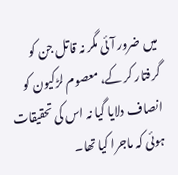میں ضرور آئی مگر نہ قاتل جن کو گرفتار کر کے، معصوم لڑکیون کو انصاف دلایا گیا نہ اس کی تحقیقات ہوئی کہ ماجرا کیا تھا۔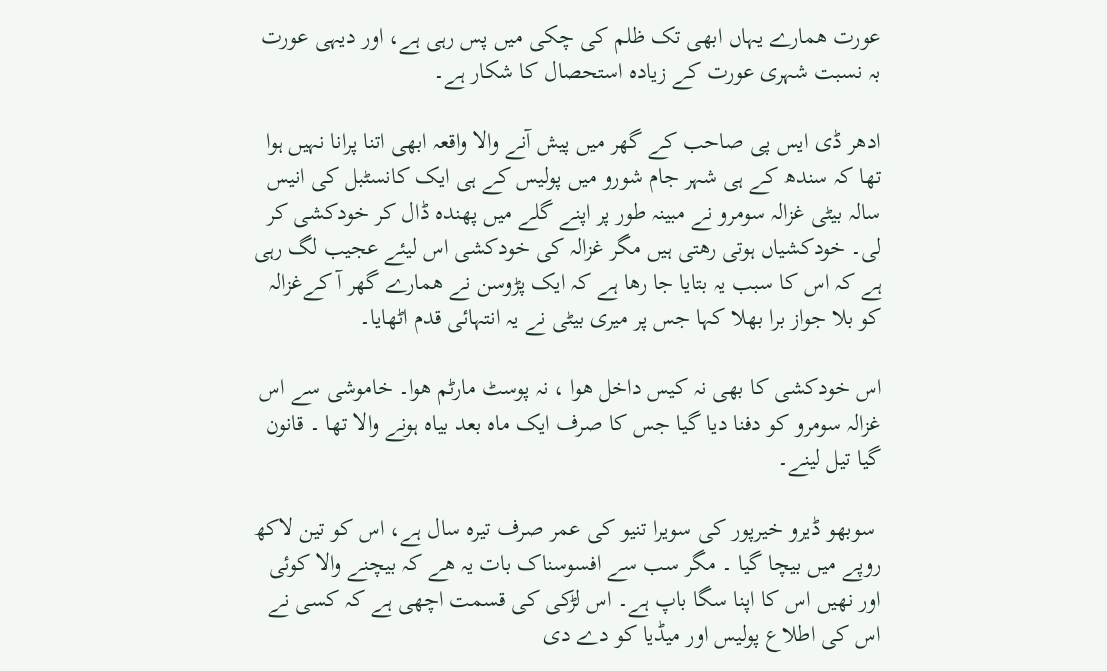عورت ھمارے یہاں ابھی تک ظلم کی چکی میں پس رہی ہے، اور دیہی عورت بہ نسبت شہری عورت کے زیادہ استحصال کا شکار ہے۔

ادھر ڈی ایس پی صاحب کے گھر میں پیش آنے والا واقعہ ابھی اتنا پرانا نہیں ہوا تھا کہ سندھ کے ہی شہر جام شورو میں پولیس کے ہی ایک کانسٹبل کی انیس سالہ بیٹی غزالہ سومرو نے مبینہ طور پر اپنے گلے میں پھندہ ڈال کر خودکشی کر لی۔ خودکشیاں ہوتی رھتی ہیں مگر غزالہ کی خودکشی اس لیئے عجیب لگ رہی ہے کہ اس کا سبب یہ بتایا جا رھا ہے کہ ایک پڑوسن نے ھمارے گھر آ کےغزالہ کو بلا جواز برا بھلا کہا جس پر میری بیٹی نے یہ انتہائی قدم اٹھایا۔

اس خودکشی کا بھی نہ کیس داخل ھوا ، نہ پوسٹ مارٹم ھوا۔ خاموشی سے اس غزالہ سومرو کو دفنا دیا گیا جس کا صرف ایک ماہ بعد بیاہ ہونے والا تھا ۔ قانون گیا تیل لینے۔

 سوبھو ڈیرو خیرپور کی سویرا تنیو کی عمر صرف تیرہ سال ہے، اس کو تین لاکھ روپے میں بیچا گیا ۔ مگر سب سے افسوسناک بات یہ ھے کہ بیچنے والا کوئی اور نھیں اس کا اپنا سگا باپ ہے۔ اس لڑکی کی قسمت اچھی ہے کہ کسی نے اس کی اطلاع پولیس اور میڈیا کو دے دی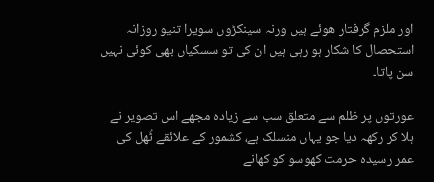اور ملزم گرفتار ھوئے ہیں ورنہ سینکڑوں سویرا تنیو روزانہ استحصال کا شکار ہو رہی ہیں ان کی تو سسکیاں بھی کوئی نہیں سن پاتا۔

عورتوں پر ظلم سے متعلق سب سے زیادہ مجھے اس تصویر نے ہلا کر رکھہ دیا جو یہاں منسلک ہے، کشمور کے علائقے ٹُھل کی عمر رسیدہ حرمت کھوسو کو کھانے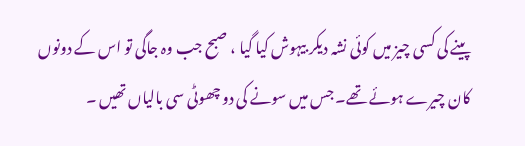پینے کی کسی چیز میں کوئی نشہ دیکر بیہوش کیا گیا ، صبح جب وہ جاگی تو اس کے دونوں کان چیرے ہوئے تھے۔ جس میں سونے کی دو چھوٹی سی بالیاں تھیں ۔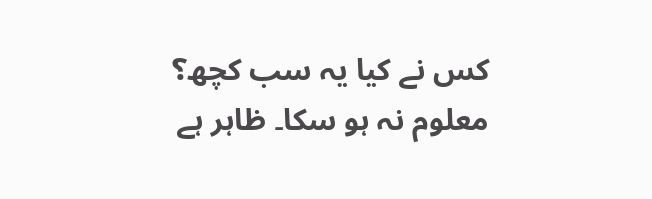کس نے کیا یہ سب کچھ؟ معلوم نہ ہو سکا۔ ظاہر ہے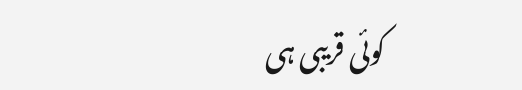کوئی قریبی ہی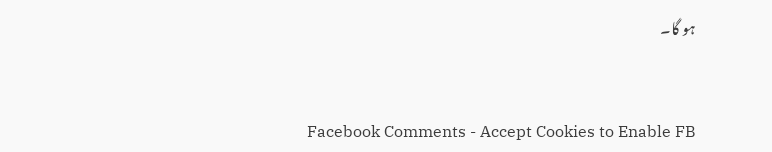ہو گا۔


Facebook Comments - Accept Cookies to Enable FB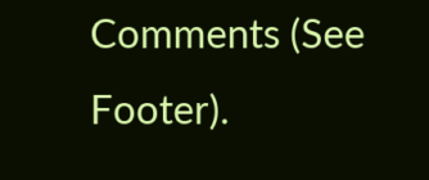Comments (See Footer).